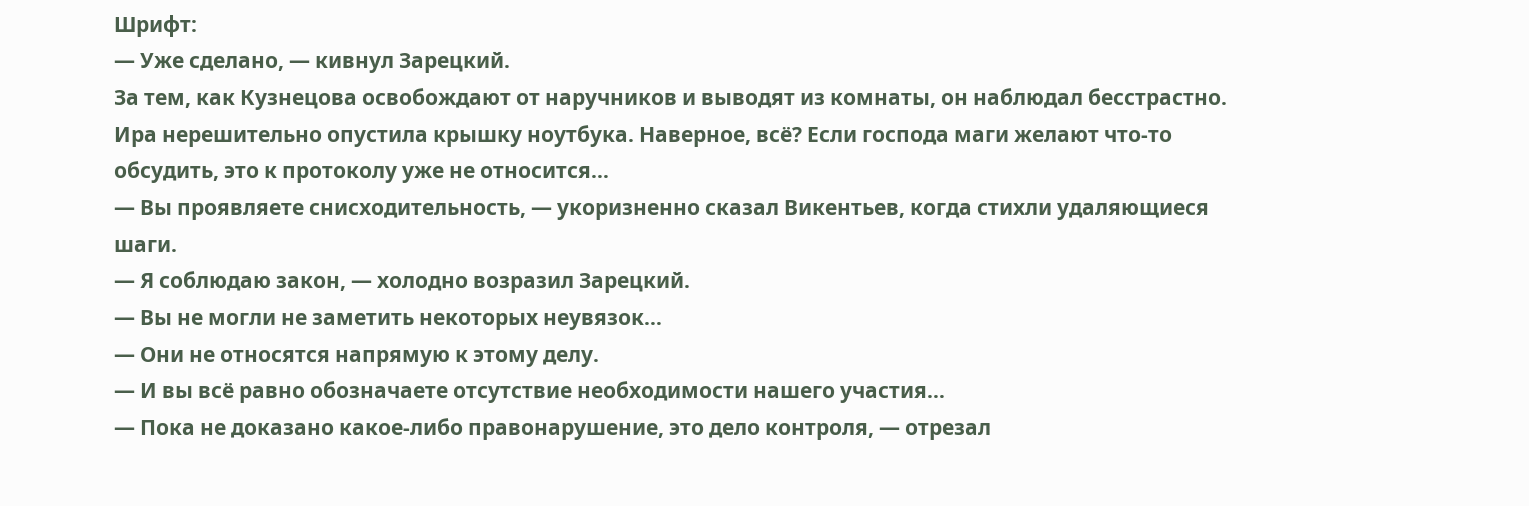Шрифт:
— Уже сделано, — кивнул Зарецкий.
За тем, как Кузнецова освобождают от наручников и выводят из комнаты, он наблюдал бесстрастно. Ира нерешительно опустила крышку ноутбука. Наверное, всё? Если господа маги желают что-то обсудить, это к протоколу уже не относится…
— Вы проявляете снисходительность, — укоризненно сказал Викентьев, когда стихли удаляющиеся шаги.
— Я соблюдаю закон, — холодно возразил Зарецкий.
— Вы не могли не заметить некоторых неувязок…
— Они не относятся напрямую к этому делу.
— И вы всё равно обозначаете отсутствие необходимости нашего участия…
— Пока не доказано какое-либо правонарушение, это дело контроля, — отрезал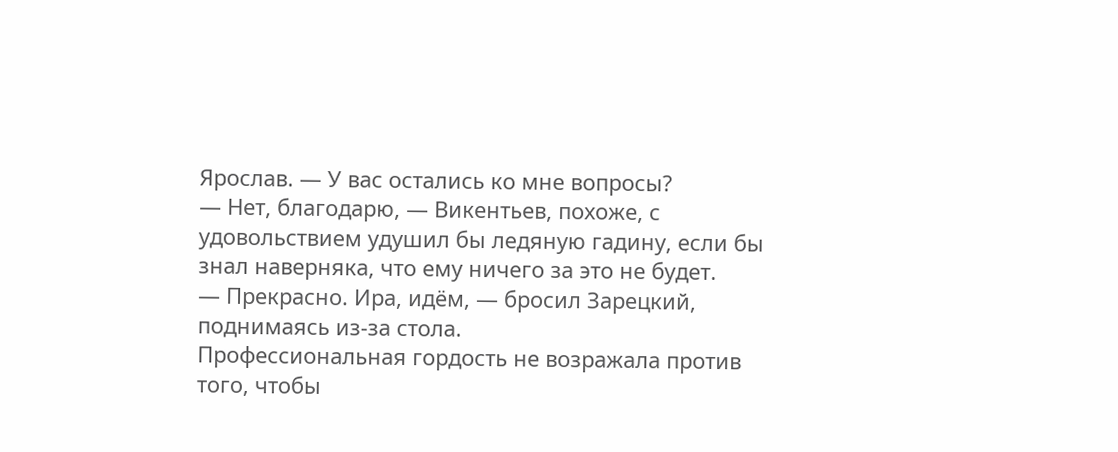Ярослав. — У вас остались ко мне вопросы?
— Нет, благодарю, — Викентьев, похоже, с удовольствием удушил бы ледяную гадину, если бы знал наверняка, что ему ничего за это не будет.
— Прекрасно. Ира, идём, — бросил Зарецкий, поднимаясь из-за стола.
Профессиональная гордость не возражала против того, чтобы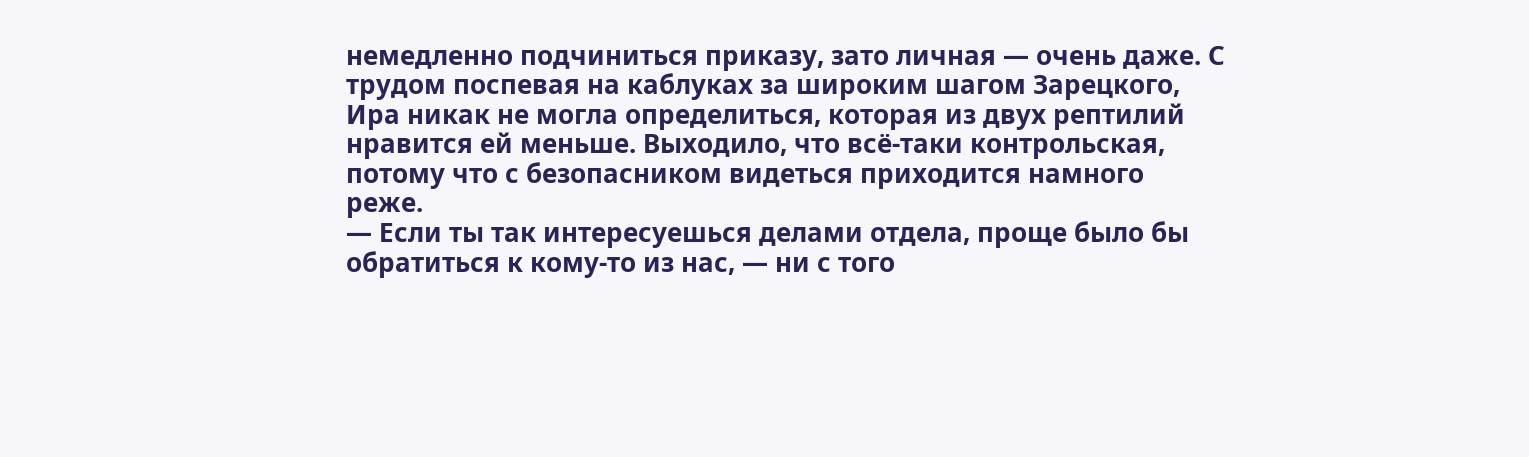немедленно подчиниться приказу, зато личная — очень даже. С трудом поспевая на каблуках за широким шагом Зарецкого, Ира никак не могла определиться, которая из двух рептилий нравится ей меньше. Выходило, что всё-таки контрольская, потому что с безопасником видеться приходится намного реже.
— Если ты так интересуешься делами отдела, проще было бы обратиться к кому-то из нас, — ни с того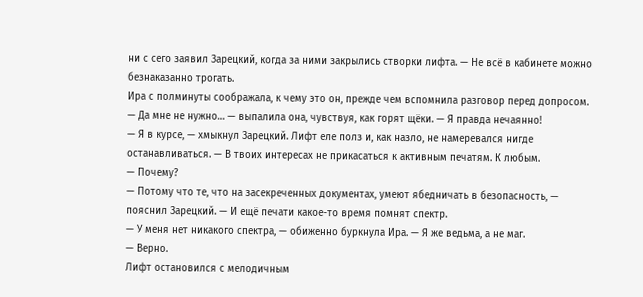ни с сего заявил Зарецкий, когда за ними закрылись створки лифта. — Не всё в кабинете можно безнаказанно трогать.
Ира с полминуты соображала, к чему это он, прежде чем вспомнила разговор перед допросом.
— Да мне не нужно… — выпалила она, чувствуя, как горят щёки. — Я правда нечаянно!
— Я в курсе, — хмыкнул Зарецкий. Лифт еле полз и, как назло, не намеревался нигде останавливаться. — В твоих интересах не прикасаться к активным печатям. К любым.
— Почему?
— Потому что те, что на засекреченных документах, умеют ябедничать в безопасность, — пояснил Зарецкий. — И ещё печати какое-то время помнят спектр.
— У меня нет никакого спектра, — обиженно буркнула Ира. — Я же ведьма, а не маг.
— Верно.
Лифт остановился с мелодичным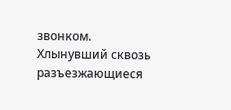звонком. Хлынувший сквозь разъезжающиеся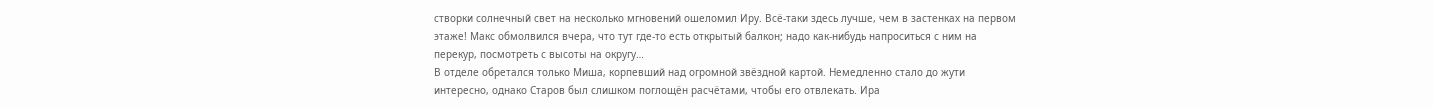створки солнечный свет на несколько мгновений ошеломил Иру. Всё-таки здесь лучше, чем в застенках на первом этаже! Макс обмолвился вчера, что тут где-то есть открытый балкон; надо как-нибудь напроситься с ним на перекур, посмотреть с высоты на округу…
В отделе обретался только Миша, корпевший над огромной звёздной картой. Немедленно стало до жути интересно, однако Старов был слишком поглощён расчётами, чтобы его отвлекать. Ира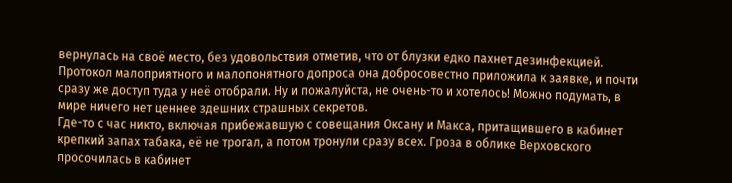вернулась на своё место, без удовольствия отметив, что от блузки едко пахнет дезинфекцией. Протокол малоприятного и малопонятного допроса она добросовестно приложила к заявке, и почти сразу же доступ туда у неё отобрали. Ну и пожалуйста, не очень-то и хотелось! Можно подумать, в мире ничего нет ценнее здешних страшных секретов.
Где-то с час никто, включая прибежавшую с совещания Оксану и Макса, притащившего в кабинет крепкий запах табака, её не трогал, а потом тронули сразу всех. Гроза в облике Верховского просочилась в кабинет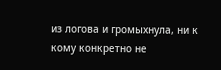из логова и громыхнула, ни к кому конкретно не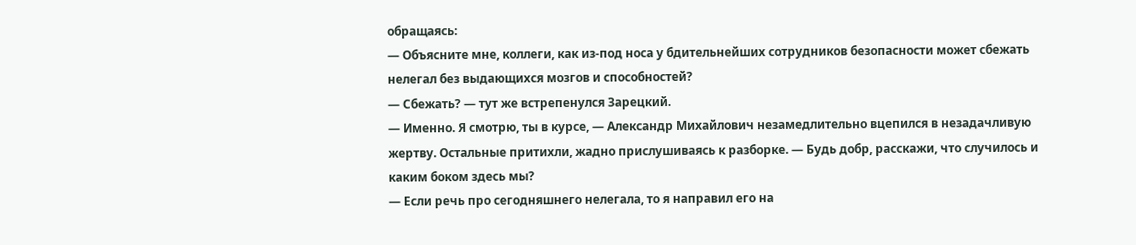обращаясь:
— Объясните мне, коллеги, как из-под носа у бдительнейших сотрудников безопасности может сбежать нелегал без выдающихся мозгов и способностей?
— Сбежать? — тут же встрепенулся Зарецкий.
— Именно. Я смотрю, ты в курсе, — Александр Михайлович незамедлительно вцепился в незадачливую жертву. Остальные притихли, жадно прислушиваясь к разборке. — Будь добр, расскажи, что случилось и каким боком здесь мы?
— Если речь про сегодняшнего нелегала, то я направил его на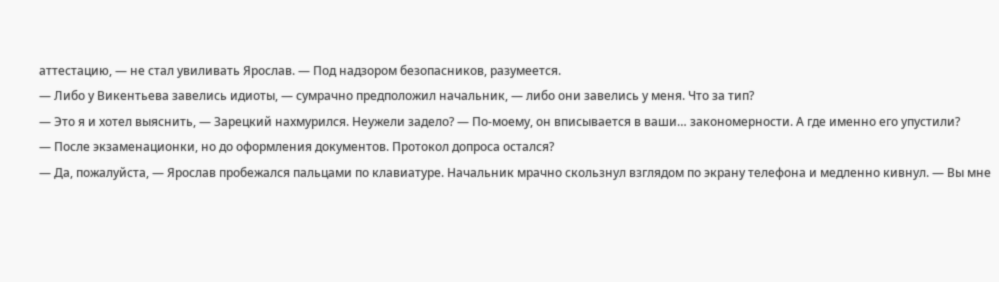аттестацию, — не стал увиливать Ярослав. — Под надзором безопасников, разумеется.
— Либо у Викентьева завелись идиоты, — сумрачно предположил начальник, — либо они завелись у меня. Что за тип?
— Это я и хотел выяснить, — Зарецкий нахмурился. Неужели задело? — По-моему, он вписывается в ваши… закономерности. А где именно его упустили?
— После экзаменационки, но до оформления документов. Протокол допроса остался?
— Да, пожалуйста, — Ярослав пробежался пальцами по клавиатуре. Начальник мрачно скользнул взглядом по экрану телефона и медленно кивнул. — Вы мне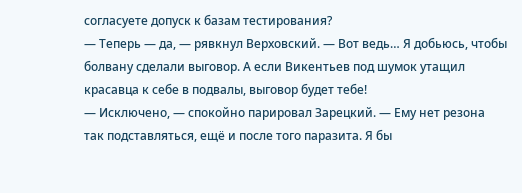согласуете допуск к базам тестирования?
— Теперь — да, — рявкнул Верховский. — Вот ведь… Я добьюсь, чтобы болвану сделали выговор. А если Викентьев под шумок утащил красавца к себе в подвалы, выговор будет тебе!
— Исключено, — спокойно парировал Зарецкий. — Ему нет резона так подставляться, ещё и после того паразита. Я бы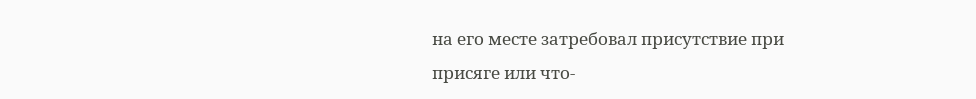на его месте затребовал присутствие при присяге или что-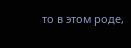то в этом роде,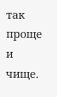так проще и чище.